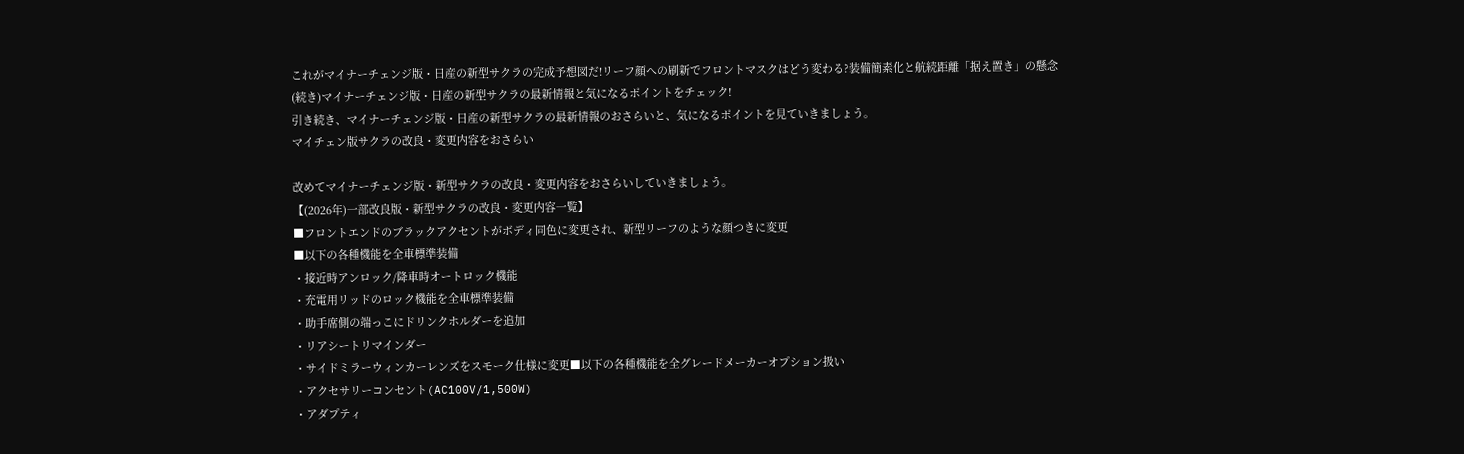これがマイナーチェンジ版・日産の新型サクラの完成予想図だ!リーフ顔への刷新でフロントマスクはどう変わる?装備簡素化と航続距離「据え置き」の懸念
(続き)マイナーチェンジ版・日産の新型サクラの最新情報と気になるポイントをチェック!
引き続き、マイナーチェンジ版・日産の新型サクラの最新情報のおさらいと、気になるポイントを見ていきましょう。
マイチェン版サクラの改良・変更内容をおさらい

改めてマイナーチェンジ版・新型サクラの改良・変更内容をおさらいしていきましょう。
【(2026年)一部改良版・新型サクラの改良・変更内容一覧】
■フロントエンドのブラックアクセントがボディ同色に変更され、新型リーフのような顔つきに変更
■以下の各種機能を全車標準装備
・接近時アンロック/降車時オートロック機能
・充電用リッドのロック機能を全車標準装備
・助手席側の端っこにドリンクホルダーを追加
・リアシートリマインダー
・サイドミラーウィンカーレンズをスモーク仕様に変更■以下の各種機能を全グレードメーカーオプション扱い
・アクセサリーコンセント(AC100V/1,500W)
・アダプティ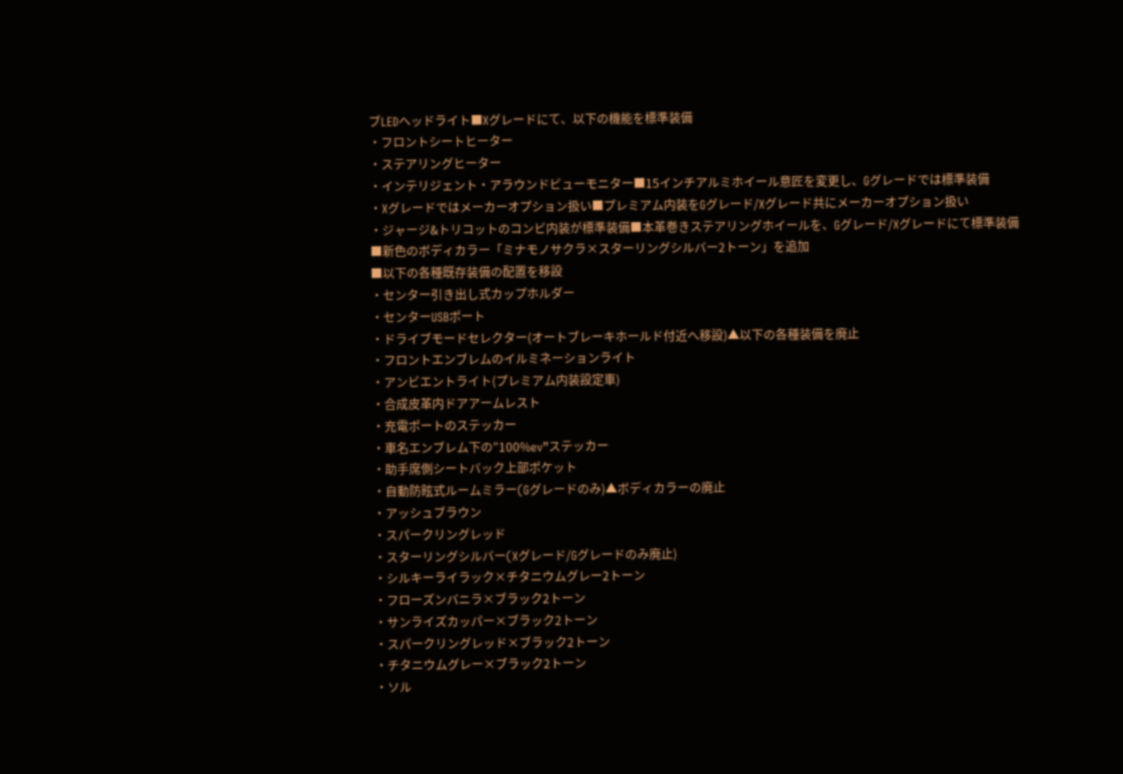ブLEDヘッドライト■Xグレードにて、以下の機能を標準装備
・フロントシートヒーター
・ステアリングヒーター
・インテリジェント・アラウンドビューモニター■15インチアルミホイール意匠を変更し、Gグレードでは標準装備
・Xグレードではメーカーオプション扱い■プレミアム内装をGグレード/Xグレード共にメーカーオプション扱い
・ジャージ&トリコットのコンビ内装が標準装備■本革巻きステアリングホイールを、Gグレード/Xグレードにて標準装備
■新色のボディカラー「ミナモノサクラ×スターリングシルバー2トーン」を追加
■以下の各種既存装備の配置を移設
・センター引き出し式カップホルダー
・センターUSBポート
・ドライブモードセレクター(オートブレーキホールド付近へ移設)▲以下の各種装備を廃止
・フロントエンブレムのイルミネーションライト
・アンビエントライト(プレミアム内装設定車)
・合成皮革内ドアアームレスト
・充電ポートのステッカー
・車名エンブレム下の”100%ev”ステッカー
・助手席側シートバック上部ポケット
・自動防眩式ルームミラー(Gグレードのみ)▲ボディカラーの廃止
・アッシュブラウン
・スパークリングレッド
・スターリングシルバー(Xグレード/Gグレードのみ廃止)
・シルキーライラック×チタニウムグレー2トーン
・フローズンバニラ×ブラック2トーン
・サンライズカッパー×ブラック2トーン
・スパークリングレッド×ブラック2トーン
・チタニウムグレー×ブラック2トーン
・ソル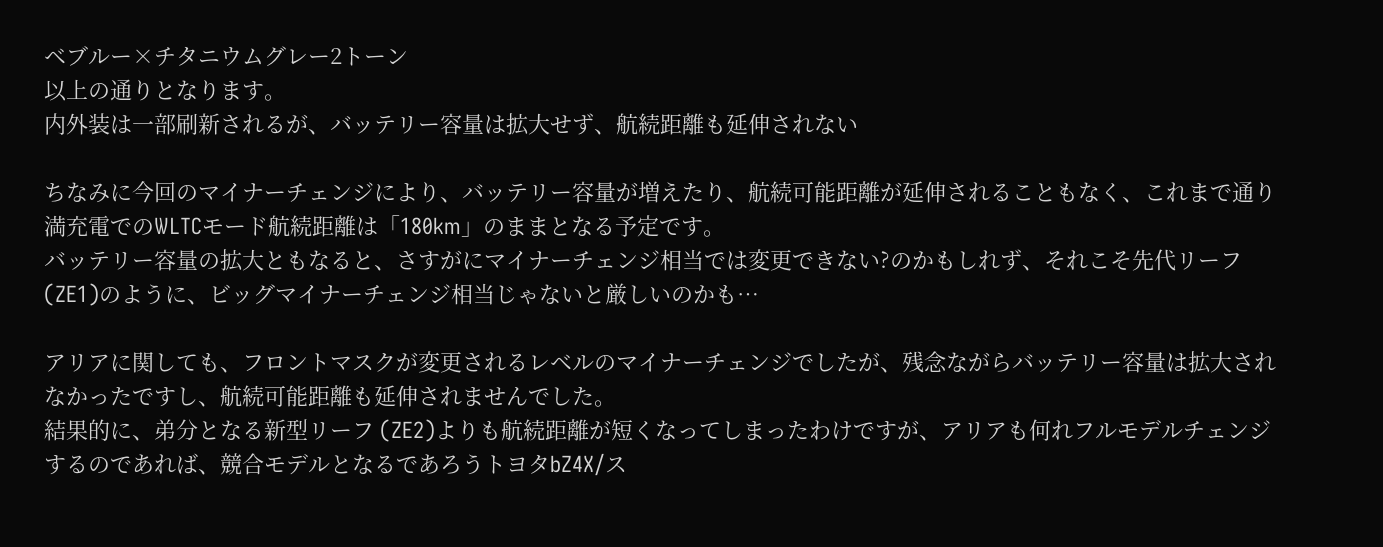ベブルー×チタニウムグレー2トーン
以上の通りとなります。
内外装は一部刷新されるが、バッテリー容量は拡大せず、航続距離も延伸されない

ちなみに今回のマイナーチェンジにより、バッテリー容量が増えたり、航続可能距離が延伸されることもなく、これまで通り満充電でのWLTCモード航続距離は「180km」のままとなる予定です。
バッテリー容量の拡大ともなると、さすがにマイナーチェンジ相当では変更できない?のかもしれず、それこそ先代リーフ (ZE1)のように、ビッグマイナーチェンジ相当じゃないと厳しいのかも…

アリアに関しても、フロントマスクが変更されるレベルのマイナーチェンジでしたが、残念ながらバッテリー容量は拡大されなかったですし、航続可能距離も延伸されませんでした。
結果的に、弟分となる新型リーフ (ZE2)よりも航続距離が短くなってしまったわけですが、アリアも何れフルモデルチェンジするのであれば、競合モデルとなるであろうトヨタbZ4X/ス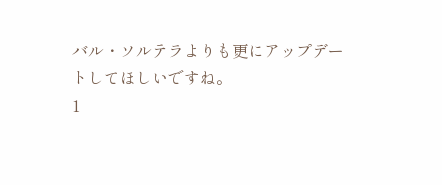バル・ソルテラよりも更にアップデートしてほしいですね。
1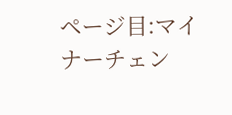ページ目:マイナーチェン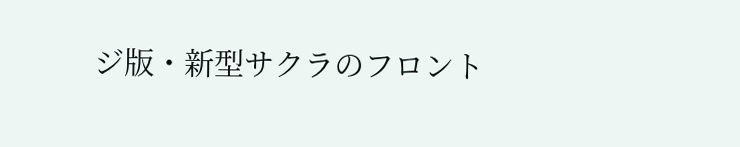ジ版・新型サクラのフロント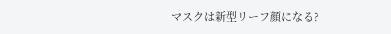マスクは新型リーフ顔になる?